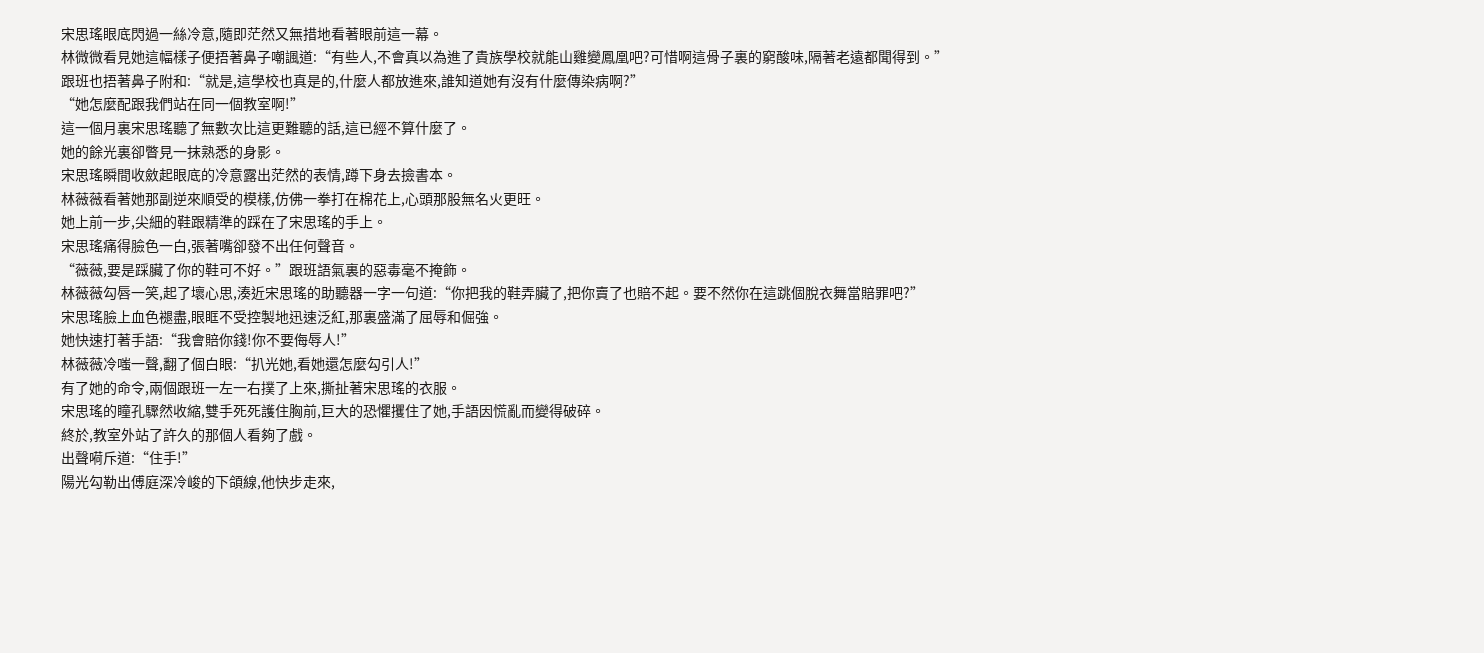宋思瑤眼底閃過一絲冷意,隨即茫然又無措地看著眼前這一幕。
林微微看見她這幅樣子便捂著鼻子嘲諷道:“有些人,不會真以為進了貴族學校就能山雞變鳳凰吧?可惜啊這骨子裏的窮酸味,隔著老遠都聞得到。”
跟班也捂著鼻子附和:“就是,這學校也真是的,什麼人都放進來,誰知道她有沒有什麼傳染病啊?”
“她怎麼配跟我們站在同一個教室啊!”
這一個月裏宋思瑤聽了無數次比這更難聽的話,這已經不算什麼了。
她的餘光裏卻瞥見一抹熟悉的身影。
宋思瑤瞬間收斂起眼底的冷意露出茫然的表情,蹲下身去撿書本。
林薇薇看著她那副逆來順受的模樣,仿佛一拳打在棉花上,心頭那股無名火更旺。
她上前一步,尖細的鞋跟精準的踩在了宋思瑤的手上。
宋思瑤痛得臉色一白,張著嘴卻發不出任何聲音。
“薇薇,要是踩臟了你的鞋可不好。”跟班語氣裏的惡毒毫不掩飾。
林薇薇勾唇一笑,起了壞心思,湊近宋思瑤的助聽器一字一句道:“你把我的鞋弄臟了,把你賣了也賠不起。要不然你在這跳個脫衣舞當賠罪吧?”
宋思瑤臉上血色褪盡,眼眶不受控製地迅速泛紅,那裏盛滿了屈辱和倔強。
她快速打著手語:“我會賠你錢!你不要侮辱人!”
林薇薇冷嗤一聲,翻了個白眼:“扒光她,看她還怎麼勾引人!”
有了她的命令,兩個跟班一左一右撲了上來,撕扯著宋思瑤的衣服。
宋思瑤的瞳孔驟然收縮,雙手死死護住胸前,巨大的恐懼攫住了她,手語因慌亂而變得破碎。
終於,教室外站了許久的那個人看夠了戲。
出聲嗬斥道:“住手!”
陽光勾勒出傅庭深冷峻的下頜線,他快步走來,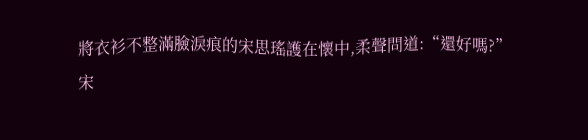將衣衫不整滿臉淚痕的宋思瑤護在懷中,柔聲問道:“還好嗎?”
宋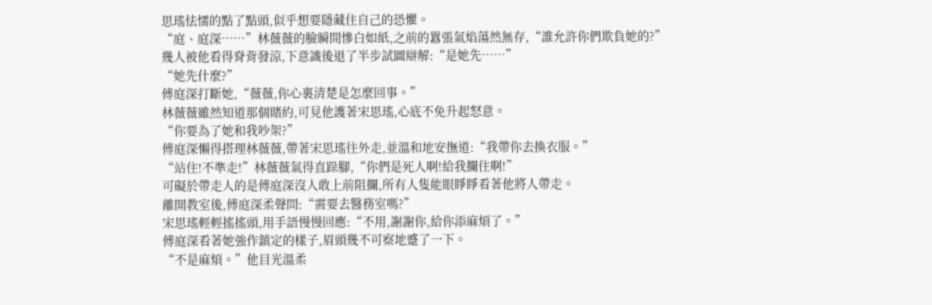思瑤怯懦的點了點頭,似乎想要隱藏住自己的恐懼。
“庭、庭深……”林薇薇的臉瞬間慘白如紙,之前的囂張氣焰蕩然無存,“誰允許你們欺負她的?”
幾人被他看得脊背發涼,下意識後退了半步試圖辯解:“是她先……”
“她先什麼?”
傅庭深打斷她,“薇薇,你心裏清楚是怎麼回事。”
林薇薇雖然知道那個賭約,可見他護著宋思瑤,心底不免升起怒意。
“你要為了她和我吵架?”
傅庭深懶得搭理林薇薇,帶著宋思瑤往外走,並溫和地安撫道:“我帶你去換衣服。”
“站住!不準走!”林薇薇氣得直跺腳,“你們是死人啊!給我攔住啊!”
可礙於帶走人的是傅庭深沒人敢上前阻攔,所有人隻能眼睜睜看著他將人帶走。
離開教室後,傅庭深柔聲問:“需要去醫務室嗎?”
宋思瑤輕輕搖搖頭,用手語慢慢回應:“不用,謝謝你,給你添麻煩了。”
傅庭深看著她強作鎮定的樣子,眉頭幾不可察地蹙了一下。
“不是麻煩。”他目光溫柔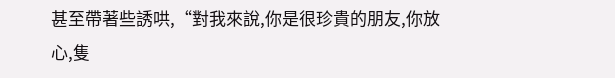甚至帶著些誘哄,“對我來說,你是很珍貴的朋友,你放心,隻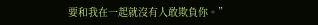要和我在一起就沒有人敢欺負你。”